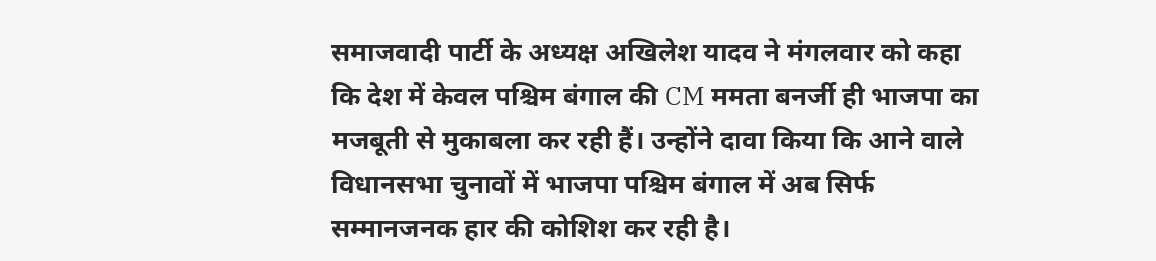समाजवादी पार्टी के अध्यक्ष अखिलेश यादव ने मंगलवार को कहा कि देश में केवल पश्चिम बंगाल की CM ममता बनर्जी ही भाजपा का मजबूती से मुकाबला कर रही हैं। उन्होंने दावा किया कि आने वाले विधानसभा चुनावों में भाजपा पश्चिम बंगाल में अब सिर्फ सम्मानजनक हार की कोशिश कर रही है।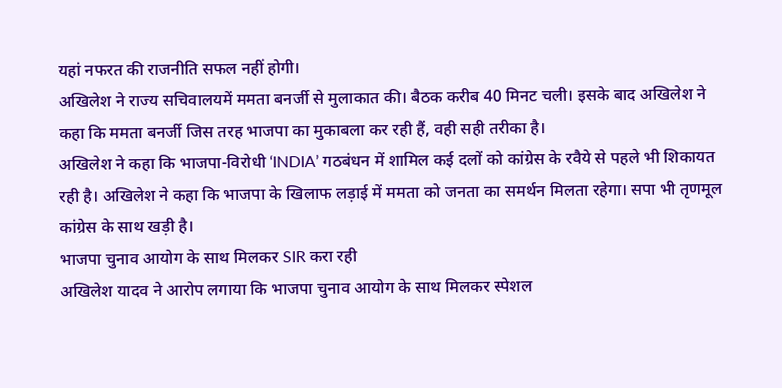यहां नफरत की राजनीति सफल नहीं होगी।
अखिलेश ने राज्य सचिवालयमें ममता बनर्जी से मुलाकात की। बैठक करीब 40 मिनट चली। इसके बाद अखिलेश ने कहा कि ममता बनर्जी जिस तरह भाजपा का मुकाबला कर रही हैं, वही सही तरीका है।
अखिलेश ने कहा कि भाजपा-विरोधी ‘INDIA’ गठबंधन में शामिल कई दलों को कांग्रेस के रवैये से पहले भी शिकायत रही है। अखिलेश ने कहा कि भाजपा के खिलाफ लड़ाई में ममता को जनता का समर्थन मिलता रहेगा। सपा भी तृणमूल कांग्रेस के साथ खड़ी है।
भाजपा चुनाव आयोग के साथ मिलकर SIR करा रही
अखिलेश यादव ने आरोप लगाया कि भाजपा चुनाव आयोग के साथ मिलकर स्पेशल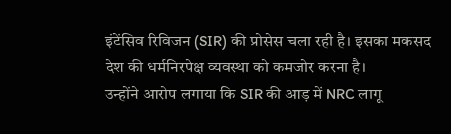इंटेंसिव रिविजन (SIR) की प्रोसेस चला रही है। इसका मकसद देश की धर्मनिरपेक्ष व्यवस्था को कमजोर करना है।
उन्होंने आरोप लगाया कि SIR की आड़ में NRC लागू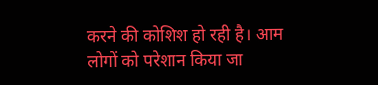करने की कोशिश हो रही है। आम लोगों को परेशान किया जा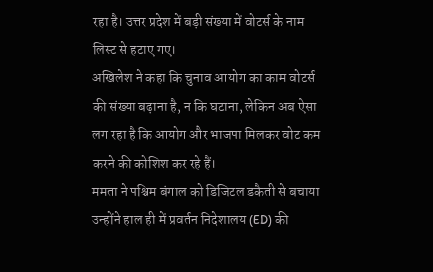रहा है। उत्तर प्रदेश में बड़ी संख्या में वोटर्स के नाम लिस्ट से हटाए गए।
अखिलेश ने कहा कि चुनाव आयोग का काम वोटर्स की संख्या बढ़ाना है, न कि घटाना, लेकिन अब ऐसा लग रहा है कि आयोग और भाजपा मिलकर वोट कम करने की कोशिश कर रहे हैं।
ममता ने पश्चिम बंगाल को डिजिटल डकैती से बचाया
उन्होंने हाल ही में प्रवर्तन निदेशालय (ED) की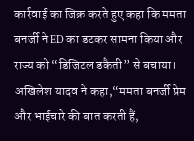कार्रवाई का जिक्र करते हुए कहा कि ममता बनर्जी ने ED का डटकर सामना किया और राज्य को “डिजिटल डकैती” से बचाया।
अखिलेश यादव ने कहा,“ममता बनर्जी प्रेम और भाईचारे की बात करती हैं,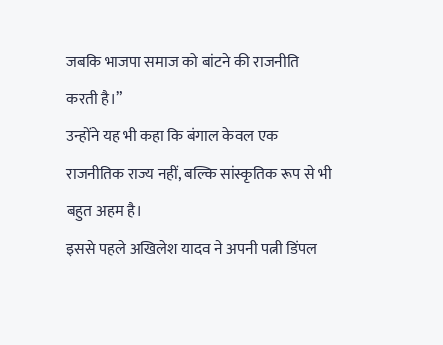जबकि भाजपा समाज को बांटने की राजनीति करती है।”
उन्होंने यह भी कहा कि बंगाल केवल एक राजनीतिक राज्य नहीं, बल्कि सांस्कृतिक रूप से भी बहुत अहम है।
इससे पहले अखिलेश यादव ने अपनी पत्नी डिंपल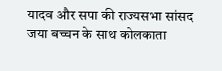यादव और सपा की राज्यसभा सांसद जया बच्चन के साथ कोलकाता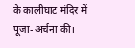के कालीघाट मंदिर में पूजा-अर्चना की।